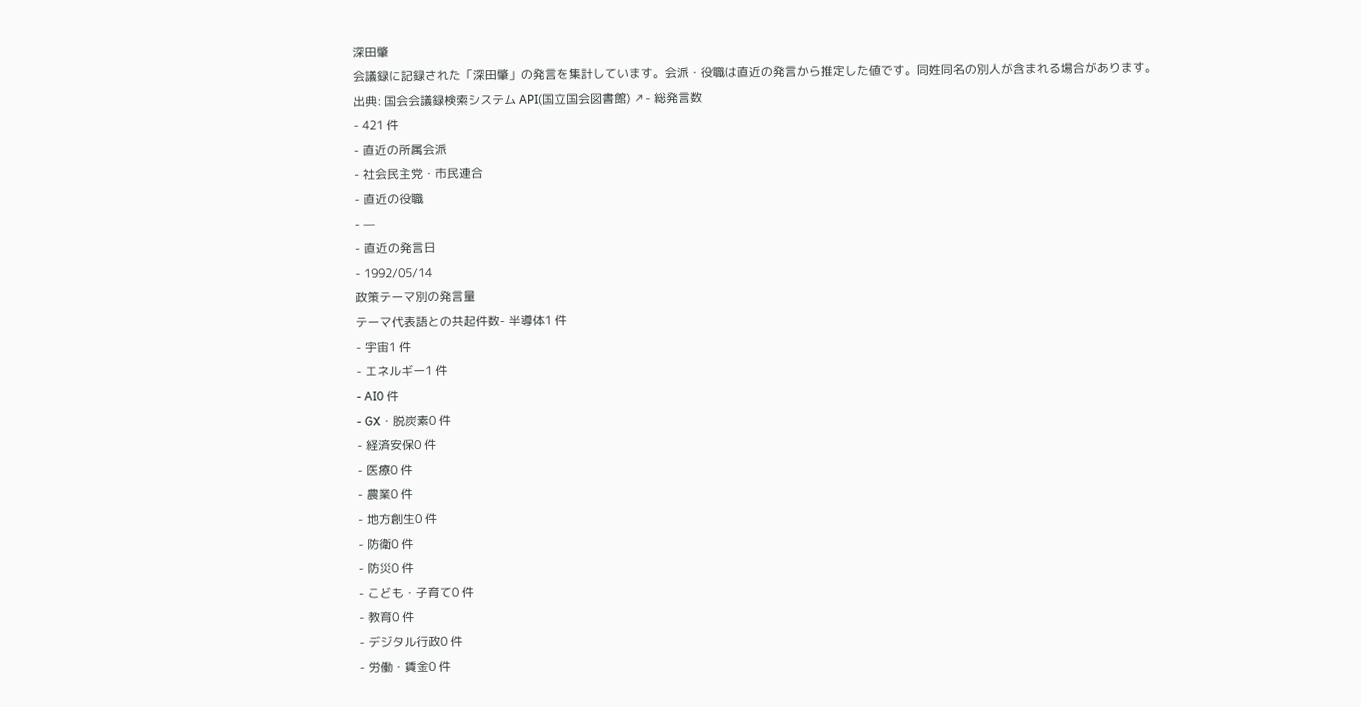深田肇
会議録に記録された「深田肇」の発言を集計しています。会派・役職は直近の発言から推定した値です。同姓同名の別人が含まれる場合があります。
出典: 国会会議録検索システム API(国立国会図書館) ↗- 総発言数
- 421 件
- 直近の所属会派
- 社会民主党・市民連合
- 直近の役職
- —
- 直近の発言日
- 1992/05/14
政策テーマ別の発言量
テーマ代表語との共起件数- 半導体1 件
- 宇宙1 件
- エネルギー1 件
- AI0 件
- GX・脱炭素0 件
- 経済安保0 件
- 医療0 件
- 農業0 件
- 地方創生0 件
- 防衛0 件
- 防災0 件
- こども・子育て0 件
- 教育0 件
- デジタル行政0 件
- 労働・賃金0 件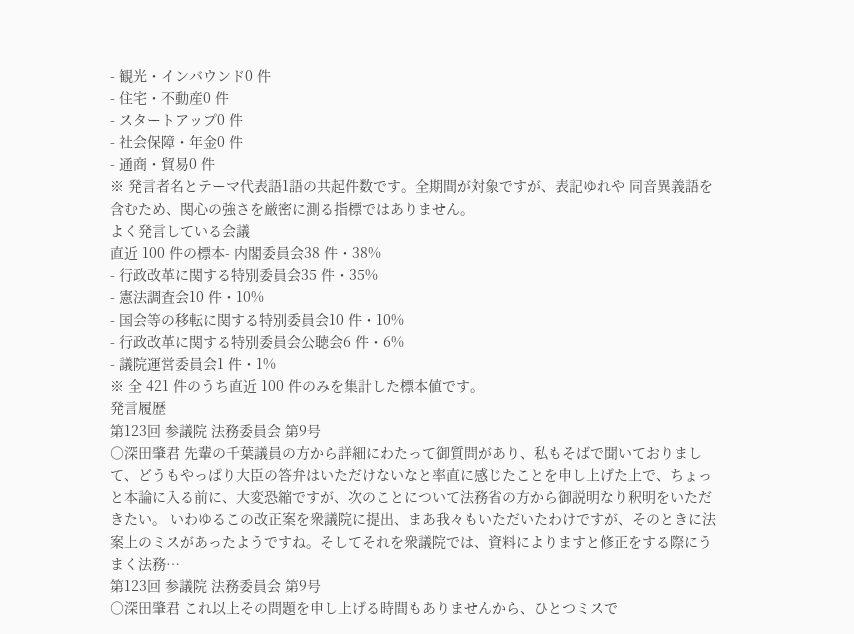- 観光・インバウンド0 件
- 住宅・不動産0 件
- スタートアップ0 件
- 社会保障・年金0 件
- 通商・貿易0 件
※ 発言者名とテーマ代表語1語の共起件数です。全期間が対象ですが、表記ゆれや 同音異義語を含むため、関心の強さを厳密に測る指標ではありません。
よく発言している会議
直近 100 件の標本- 内閣委員会38 件・38%
- 行政改革に関する特別委員会35 件・35%
- 憲法調査会10 件・10%
- 国会等の移転に関する特別委員会10 件・10%
- 行政改革に関する特別委員会公聴会6 件・6%
- 議院運営委員会1 件・1%
※ 全 421 件のうち直近 100 件のみを集計した標本値です。
発言履歴
第123回 参議院 法務委員会 第9号
○深田肇君 先輩の千葉議員の方から詳細にわたって御質問があり、私もそばで聞いておりまして、どうもやっぱり大臣の答弁はいただけないなと率直に感じたことを申し上げた上で、ちょっと本論に入る前に、大変恐縮ですが、次のことについて法務省の方から御説明なり釈明をいただきたい。 いわゆるこの改正案を衆議院に提出、まあ我々もいただいたわけですが、そのときに法案上のミスがあったようですね。そしてそれを衆議院では、資料によりますと修正をする際にうまく法務…
第123回 参議院 法務委員会 第9号
○深田肇君 これ以上その問題を申し上げる時間もありませんから、ひとつミスで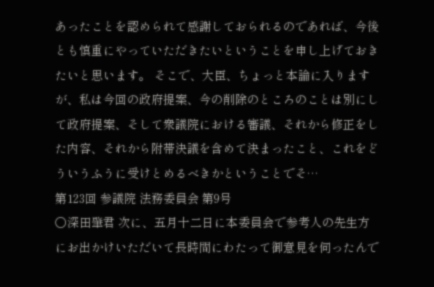あったことを認められて感謝しておられるのであれば、今後とも慎重にやっていただきたいということを申し上げておきたいと思います。 そこで、大臣、ちょっと本論に入りますが、私は今回の政府提案、今の削除のところのことは別にして政府提案、そして衆議院における審議、それから修正をした内容、それから附帯決議を含めて決まったこと、これをどういうふうに受けとめるべきかということでそ…
第123回 参議院 法務委員会 第9号
○深田肇君 次に、五月十二日に本委員会で参考人の先生方にお出かけいただいて長時間にわたって御意見を伺ったんで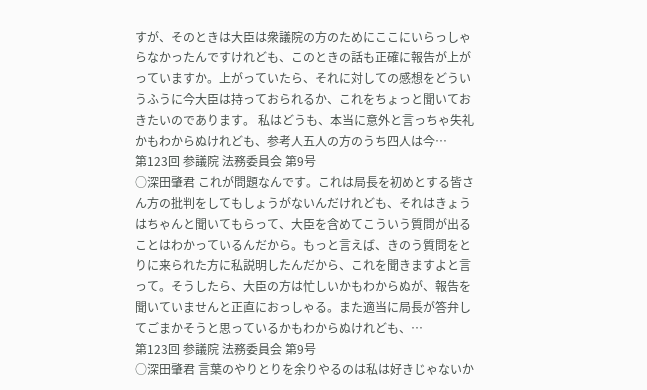すが、そのときは大臣は衆議院の方のためにここにいらっしゃらなかったんですけれども、このときの話も正確に報告が上がっていますか。上がっていたら、それに対しての感想をどういうふうに今大臣は持っておられるか、これをちょっと聞いておきたいのであります。 私はどうも、本当に意外と言っちゃ失礼かもわからぬけれども、参考人五人の方のうち四人は今…
第123回 参議院 法務委員会 第9号
○深田肇君 これが問題なんです。これは局長を初めとする皆さん方の批判をしてもしょうがないんだけれども、それはきょうはちゃんと聞いてもらって、大臣を含めてこういう質問が出ることはわかっているんだから。もっと言えば、きのう質問をとりに来られた方に私説明したんだから、これを聞きますよと言って。そうしたら、大臣の方は忙しいかもわからぬが、報告を聞いていませんと正直におっしゃる。また適当に局長が答弁してごまかそうと思っているかもわからぬけれども、…
第123回 参議院 法務委員会 第9号
○深田肇君 言葉のやりとりを余りやるのは私は好きじゃないか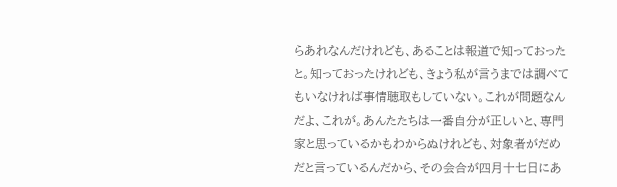らあれなんだけれども、あることは報道で知っておったと。知っておったけれども、きょう私が言うまでは調べてもいなければ事情聴取もしていない。これが問題なんだよ、これが。あんたたちは一番自分が正しいと、専門家と思っているかもわからぬけれども、対象者がだめだと言っているんだから、その会合が四月十七日にあ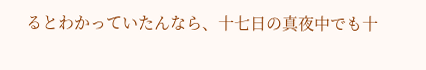るとわかっていたんなら、十七日の真夜中でも十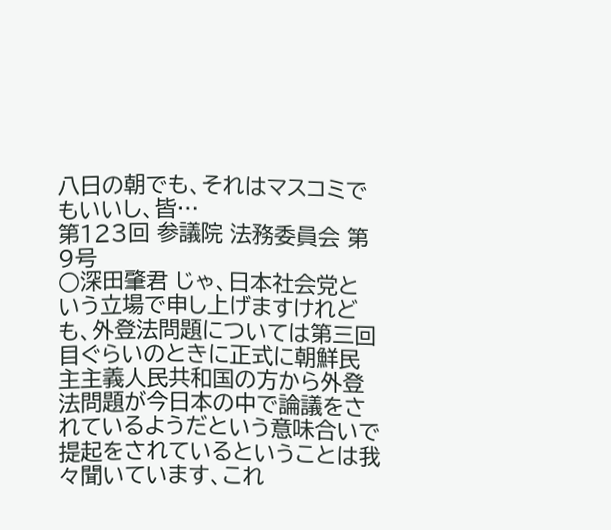八日の朝でも、それはマスコミでもいいし、皆…
第123回 参議院 法務委員会 第9号
○深田肇君 じゃ、日本社会党という立場で申し上げますけれども、外登法問題については第三回目ぐらいのときに正式に朝鮮民主主義人民共和国の方から外登法問題が今日本の中で論議をされているようだという意味合いで提起をされているということは我々聞いています、これ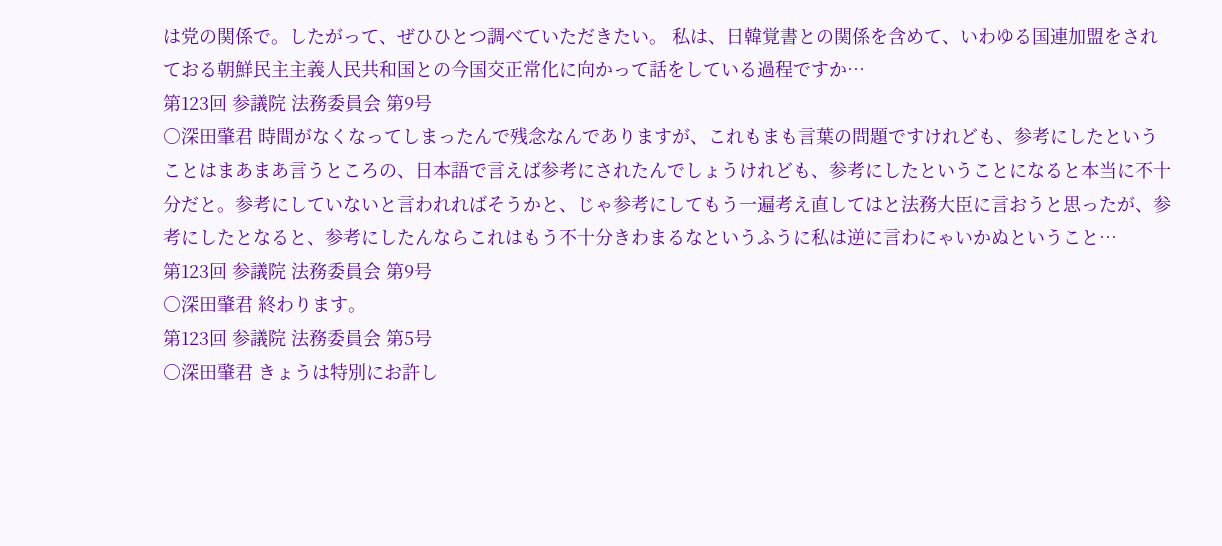は党の関係で。したがって、ぜひひとつ調べていただきたい。 私は、日韓覚書との関係を含めて、いわゆる国連加盟をされておる朝鮮民主主義人民共和国との今国交正常化に向かって話をしている過程ですか…
第123回 参議院 法務委員会 第9号
○深田肇君 時間がなくなってしまったんで残念なんでありますが、これもまも言葉の問題ですけれども、参考にしたということはまあまあ言うところの、日本語で言えば参考にされたんでしょうけれども、参考にしたということになると本当に不十分だと。参考にしていないと言われればそうかと、じゃ参考にしてもう一遍考え直してはと法務大臣に言おうと思ったが、参考にしたとなると、参考にしたんならこれはもう不十分きわまるなというふうに私は逆に言わにゃいかぬということ…
第123回 参議院 法務委員会 第9号
○深田肇君 終わります。
第123回 参議院 法務委員会 第5号
○深田肇君 きょうは特別にお許し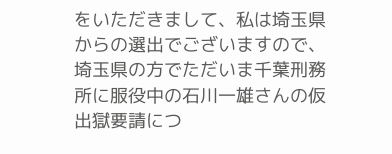をいただきまして、私は埼玉県からの選出でございますので、埼玉県の方でただいま千葉刑務所に服役中の石川一雄さんの仮出獄要請につ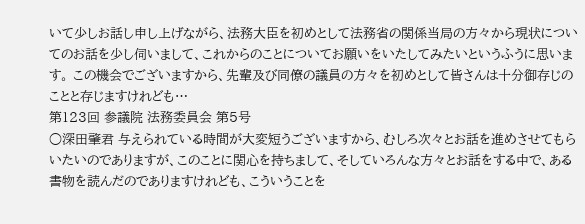いて少しお話し申し上げながら、法務大臣を初めとして法務省の関係当局の方々から現状についてのお話を少し伺いまして、これからのことについてお願いをいたしてみたいというふうに思います。 この機会でございますから、先輩及び同僚の議員の方々を初めとして皆さんは十分御存じのことと存じますけれども…
第123回 参議院 法務委員会 第5号
○深田肇君 与えられている時間が大変短うございますから、むしろ次々とお話を進めさせてもらいたいのでありますが、このことに関心を持ちまして、そしていろんな方々とお話をする中で、ある書物を読んだのでありますけれども、こういうことを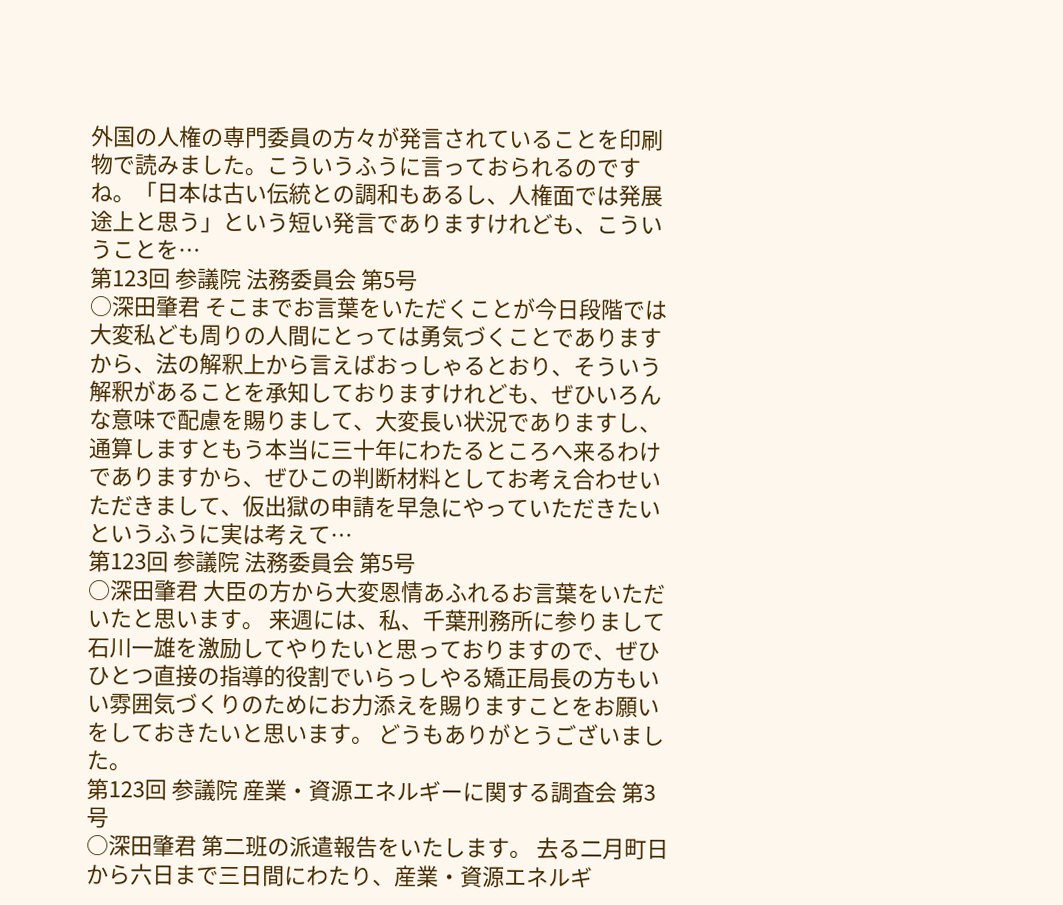外国の人権の専門委員の方々が発言されていることを印刷物で読みました。こういうふうに言っておられるのですね。「日本は古い伝統との調和もあるし、人権面では発展途上と思う」という短い発言でありますけれども、こういうことを…
第123回 参議院 法務委員会 第5号
○深田肇君 そこまでお言葉をいただくことが今日段階では大変私ども周りの人間にとっては勇気づくことでありますから、法の解釈上から言えばおっしゃるとおり、そういう解釈があることを承知しておりますけれども、ぜひいろんな意味で配慮を賜りまして、大変長い状況でありますし、通算しますともう本当に三十年にわたるところへ来るわけでありますから、ぜひこの判断材料としてお考え合わせいただきまして、仮出獄の申請を早急にやっていただきたいというふうに実は考えて…
第123回 参議院 法務委員会 第5号
○深田肇君 大臣の方から大変恩情あふれるお言葉をいただいたと思います。 来週には、私、千葉刑務所に参りまして石川一雄を激励してやりたいと思っておりますので、ぜひひとつ直接の指導的役割でいらっしやる矯正局長の方もいい雰囲気づくりのためにお力添えを賜りますことをお願いをしておきたいと思います。 どうもありがとうございました。
第123回 参議院 産業・資源エネルギーに関する調査会 第3号
○深田肇君 第二班の派遣報告をいたします。 去る二月町日から六日まで三日間にわたり、産業・資源エネルギ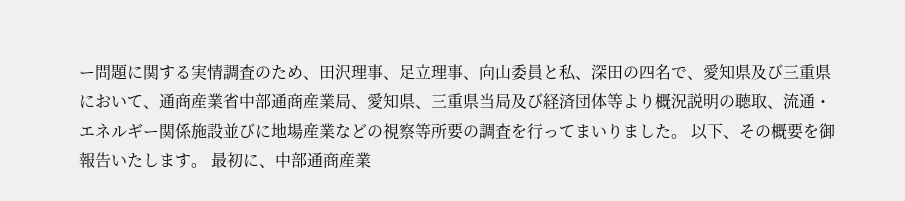ー問題に関する実情調査のため、田沢理事、足立理事、向山委員と私、深田の四名で、愛知県及び三重県において、通商産業省中部通商産業局、愛知県、三重県当局及び経済団体等より概況説明の聴取、流通・エネルギー関係施設並びに地場産業などの視察等所要の調査を行ってまいりました。 以下、その概要を御報告いたします。 最初に、中部通商産業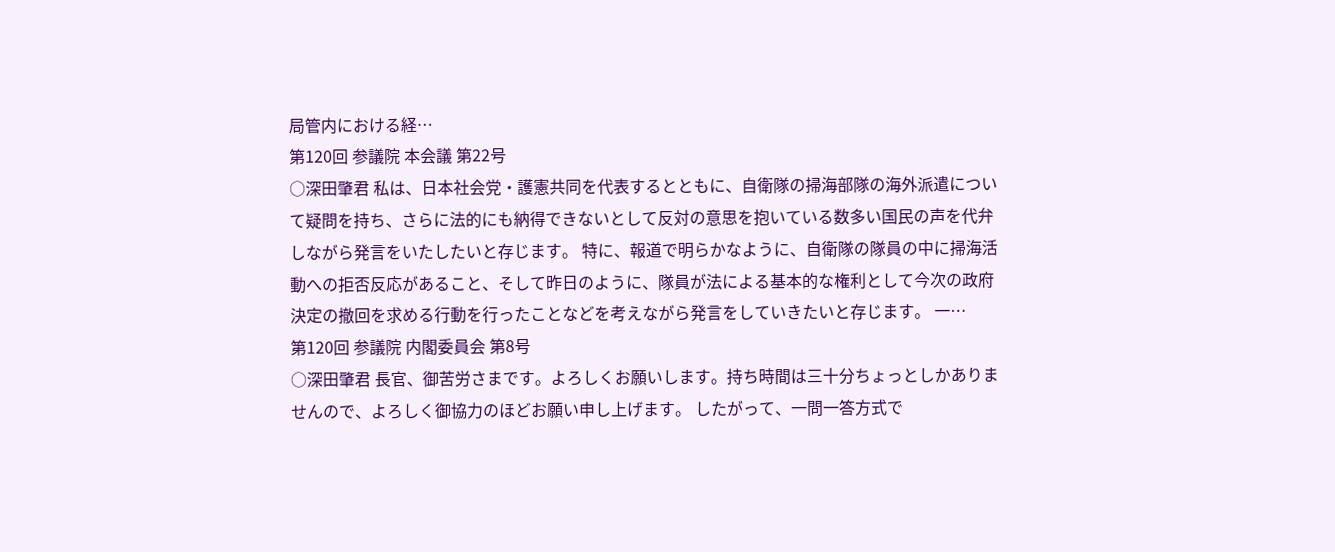局管内における経…
第120回 参議院 本会議 第22号
○深田肇君 私は、日本社会党・護憲共同を代表するとともに、自衛隊の掃海部隊の海外派遣について疑問を持ち、さらに法的にも納得できないとして反対の意思を抱いている数多い国民の声を代弁しながら発言をいたしたいと存じます。 特に、報道で明らかなように、自衛隊の隊員の中に掃海活動への拒否反応があること、そして昨日のように、隊員が法による基本的な権利として今次の政府決定の撤回を求める行動を行ったことなどを考えながら発言をしていきたいと存じます。 一…
第120回 参議院 内閣委員会 第8号
○深田肇君 長官、御苦労さまです。よろしくお願いします。持ち時間は三十分ちょっとしかありませんので、よろしく御協力のほどお願い申し上げます。 したがって、一問一答方式で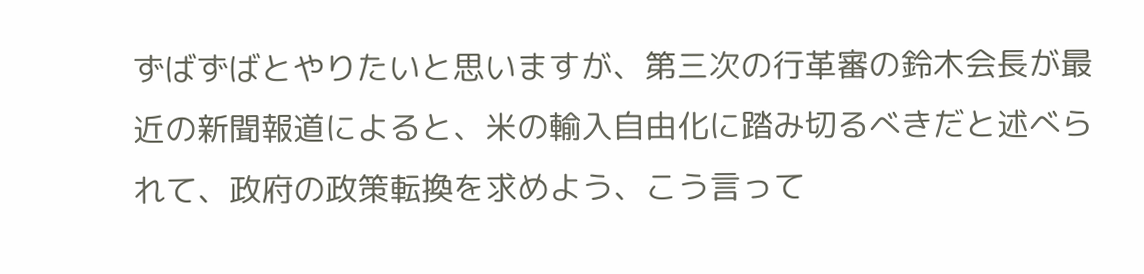ずばずばとやりたいと思いますが、第三次の行革審の鈴木会長が最近の新聞報道によると、米の輸入自由化に踏み切るべきだと述べられて、政府の政策転換を求めよう、こう言って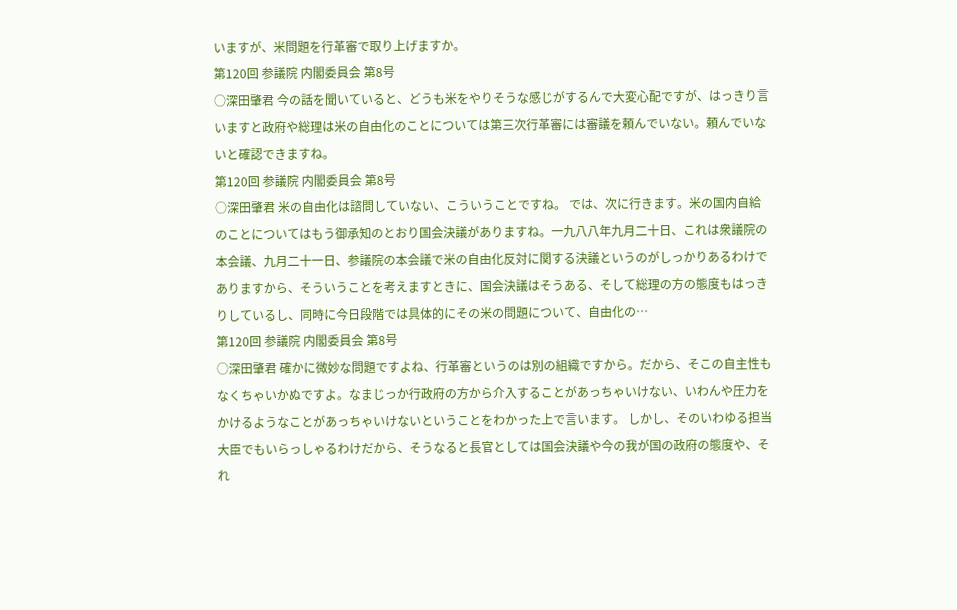いますが、米問題を行革審で取り上げますか。
第120回 参議院 内閣委員会 第8号
○深田肇君 今の話を聞いていると、どうも米をやりそうな感じがするんで大変心配ですが、はっきり言いますと政府や総理は米の自由化のことについては第三次行革審には審議を頼んでいない。頼んでいないと確認できますね。
第120回 参議院 内閣委員会 第8号
○深田肇君 米の自由化は諮問していない、こういうことですね。 では、次に行きます。米の国内自給のことについてはもう御承知のとおり国会決議がありますね。一九八八年九月二十日、これは衆議院の本会議、九月二十一日、参議院の本会議で米の自由化反対に関する決議というのがしっかりあるわけでありますから、そういうことを考えますときに、国会決議はそうある、そして総理の方の態度もはっきりしているし、同時に今日段階では具体的にその米の問題について、自由化の…
第120回 参議院 内閣委員会 第8号
○深田肇君 確かに微妙な問題ですよね、行革審というのは別の組織ですから。だから、そこの自主性もなくちゃいかぬですよ。なまじっか行政府の方から介入することがあっちゃいけない、いわんや圧力をかけるようなことがあっちゃいけないということをわかった上で言います。 しかし、そのいわゆる担当大臣でもいらっしゃるわけだから、そうなると長官としては国会決議や今の我が国の政府の態度や、それ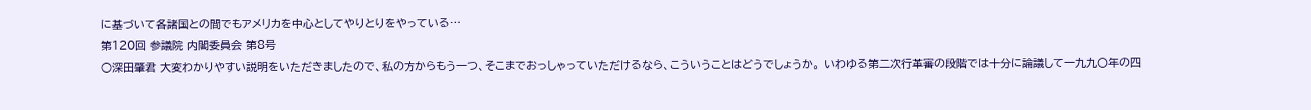に基づいて各諸国との間でもアメリカを中心としてやりとりをやっている…
第120回 参議院 内閣委員会 第8号
○深田肇君 大変わかりやすい説明をいただきましたので、私の方からもう一つ、そこまでおっしゃっていただけるなら、こういうことはどうでしょうか。 いわゆる第二次行革審の段階では十分に論議して一九九〇年の四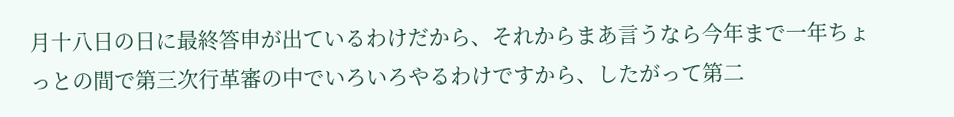月十八日の日に最終答申が出ているわけだから、それからまあ言うなら今年まで一年ちょっとの間で第三次行革審の中でいろいろやるわけですから、したがって第二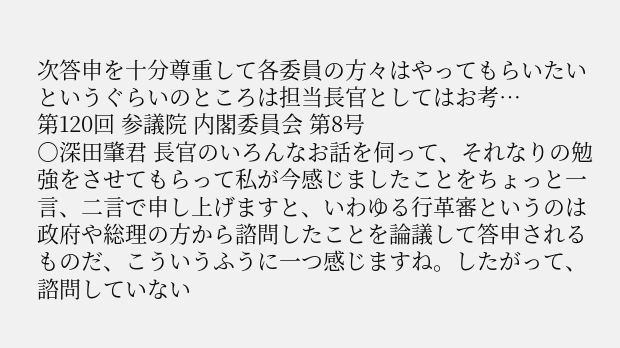次答申を十分尊重して各委員の方々はやってもらいたいというぐらいのところは担当長官としてはお考…
第120回 参議院 内閣委員会 第8号
○深田肇君 長官のいろんなお話を伺って、それなりの勉強をさせてもらって私が今感じましたことをちょっと一言、二言で申し上げますと、いわゆる行革審というのは政府や総理の方から諮問したことを論議して答申されるものだ、こういうふうに一つ感じますね。したがって、諮問していない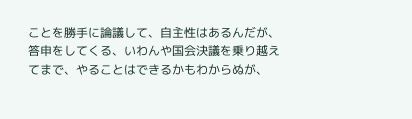ことを勝手に論議して、自主性はあるんだが、答申をしてくる、いわんや国会決議を乗り越えてまで、やることはできるかもわからぬが、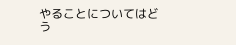やることについてはどう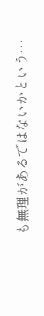も無理があるではないかという…